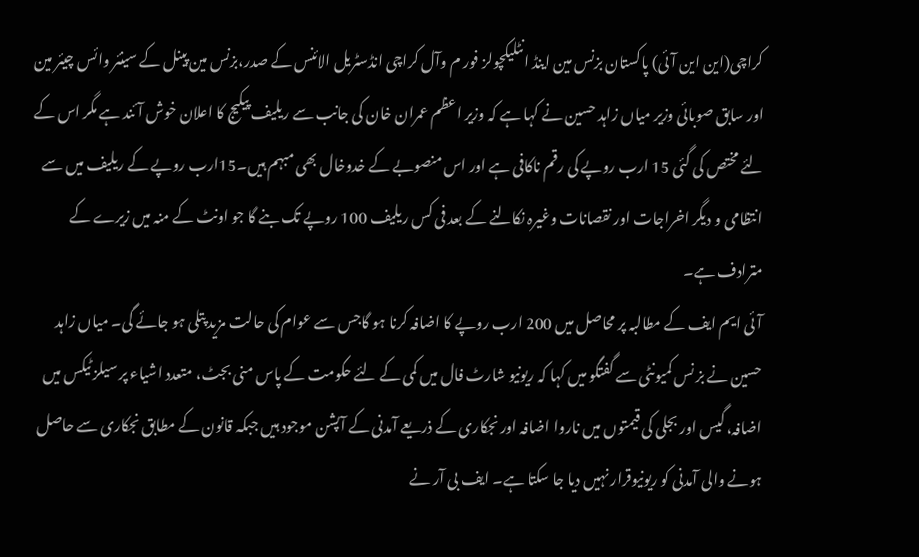کراچی(این این آئی) پاکستان بزنس مین اینڈ انٹلیکچولز فور م وآل کراچی انڈسٹریل الائنس کے صدر،بزنس مین پینل کے سینئر وائس چیئر مین اور سابق صوبائی وزیر میاں زاہد حسین نے کہا ہے کہ وزیر اعظم عمران خان کی جانب سے ریلیف پیکیج کا اعلان خوش آئند ہے مگر اس کے لئے مختص کی گئی 15 ارب روپے کی رقم ناکافی ہے اور اس منصوبے کے خدوخال بھی مبہم ہیں۔15ارب روپے کے ریلیف میں سے انتظامی و دیگر اخراجات اور نقصانات وغیرہ نکالنے کے بعد فی کس ریلیف 100 روپے تک بنے گا جو اونٹ کے منہ میں زیرے کے مترادف ہے۔
آئی ایم ایف کے مطالبہ پر محاصل میں 200 ارب روپے کا اضافہ کرنا ہو گاجس سے عوام کی حالت مزید پتلی ہو جائے گی۔ میاں زاہد حسین نے بز نس کمیونٹی سے گفتگو میں کہا کہ ریونیو شارٹ فال میں کمی کے لئے حکومت کے پاس منی بجٹ، متعدد اشیاء پر سیلز ٹیکس میں اضافہ، گیس اور بجلی کی قیمتوں میں ناروا اضافہ اور نجکاری کے ذریعے آمدنی کے آپشن موجود ہیں جبکہ قانون کے مطابق نجکاری سے حاصل ہونے والی آمدنی کو ریونیوقرار نہیں دیا جا سکتا ہے۔ ایف بی آر نے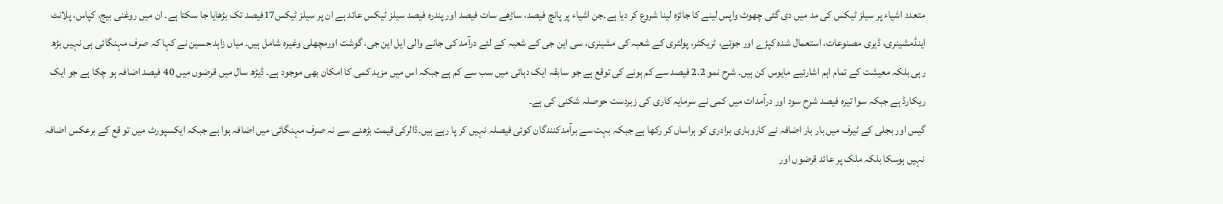متعدد اشیاء پر سیلز ٹیکس کی مد میں دی گئی چھوٹ واپس لینے کا جائزہ لینا شروع کر دیا ہے۔جن اشیاء پر پانچ فیصد، ساڑھے سات فیصد اور پندرہ فیصد سیلز ٹیکس عائد ہے ان پر سیلز ٹیکس17فیصد تک بڑھایا جا سکتا ہے۔ ان میں روغنی بیج، کپاس، پلانٹ اینڈمشینری، ڈیری مصنوعات، استعمال شدہ کپڑے اور جوتے، ٹریکٹر، پولٹری کے شعبہ کی مشینری، سی این جی کے شعبہ کے لئے درآمد کی جانے والی ایل این جی، گوشت اورمچھلی وغیرہ شامل ہیں۔ میاں زاہد حسین نے کہا کہ صرف مہنگائی ہی نہیں بڑھ رہی بلکہ معیشت کے تمام اہم اشارئیے مایوس کن ہیں۔ شرح نمو 2.2 فیصد سے کم ہونے کی توقع ہے جو سابقہ ایک دہائی میں سب سے کم ہے جبکہ اس میں مزید کمی کا امکان بھی موجود ہے۔ ڈیڑھ سال میں قرضوں میں 40 فیصد اضافہ ہو چکا ہے جو ایک ریکارڈ ہے جبکہ سوا تیرہ فیصد شرح سود اور درآمدات میں کمی نے سرمایہ کاری کی زبردست حوصلہ شکنی کی ہے۔
گیس اور بجلی کے ٹیرف میں بار بار اضافہ نے کاروباری برادری کو ہراساں کر رکھا ہے جبکہ بہت سے برآمدکنندگان کوئی فیصلہ نہیں کر پا رہے ہیں۔ڈالرکی قیمت بڑھنے سے نہ صرف مہنگائی میں اضافہ ہوا ہے جبکہ ایکسپورٹ میں تو قع کے برعکس اضافہ نہیں ہوسکا بلکہ ملک پر عائد قرضوں اور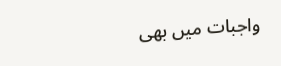واجبات میں بھی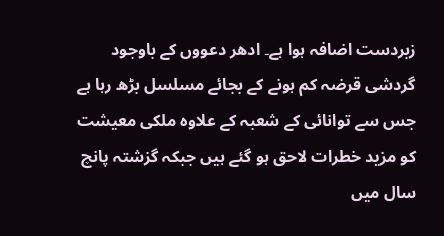زبردست اضافہ ہوا ہے۔ ادھر دعووں کے باوجود گردشی قرضہ کم ہونے کے بجائے مسلسل بڑھ رہا ہے جس سے توانائی کے شعبہ کے علاوہ ملکی معیشت کو مزید خطرات لاحق ہو گئے ہیں جبکہ گزشتہ پانچ سال میں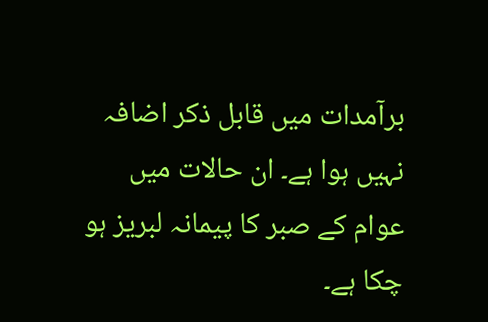برآمدات میں قابل ذکر اضافہ نہیں ہوا ہے۔ ان حالات میں عوام کے صبر کا پیمانہ لبریز ہو چکا ہے۔